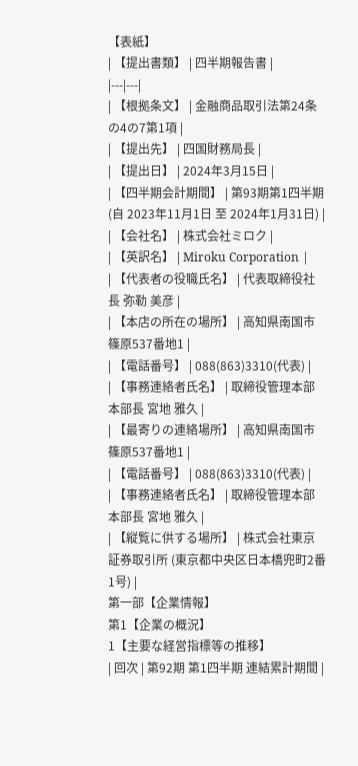【表紙】
| 【提出書類】 | 四半期報告書 |
|---|---|
| 【根拠条文】 | 金融商品取引法第24条の4の7第1項 |
| 【提出先】 | 四国財務局長 |
| 【提出日】 | 2024年3月15日 |
| 【四半期会計期間】 | 第93期第1四半期(自 2023年11月1日 至 2024年1月31日) |
| 【会社名】 | 株式会社ミロク |
| 【英訳名】 | Miroku Corporation |
| 【代表者の役職氏名】 | 代表取締役社長 弥勒 美彦 |
| 【本店の所在の場所】 | 高知県南国市篠原537番地1 |
| 【電話番号】 | 088(863)3310(代表) |
| 【事務連絡者氏名】 | 取締役管理本部本部長 宮地 雅久 |
| 【最寄りの連絡場所】 | 高知県南国市篠原537番地1 |
| 【電話番号】 | 088(863)3310(代表) |
| 【事務連絡者氏名】 | 取締役管理本部本部長 宮地 雅久 |
| 【縦覧に供する場所】 | 株式会社東京証券取引所 (東京都中央区日本橋兜町2番1号) |
第一部【企業情報】
第1【企業の概況】
1【主要な経営指標等の推移】
| 回次 | 第92期 第1四半期 連結累計期間 |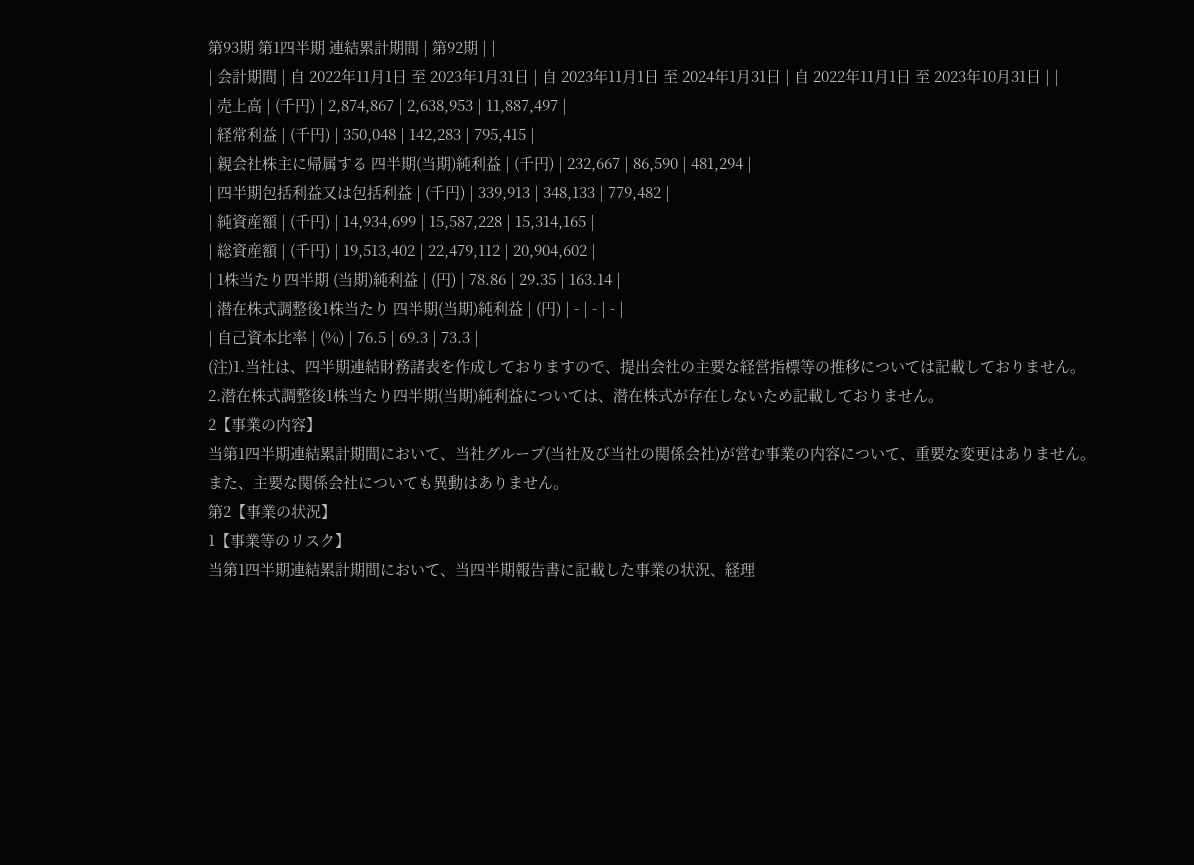第93期 第1四半期 連結累計期間 | 第92期 | |
| 会計期間 | 自 2022年11月1日 至 2023年1月31日 | 自 2023年11月1日 至 2024年1月31日 | 自 2022年11月1日 至 2023年10月31日 | |
| 売上高 | (千円) | 2,874,867 | 2,638,953 | 11,887,497 |
| 経常利益 | (千円) | 350,048 | 142,283 | 795,415 |
| 親会社株主に帰属する 四半期(当期)純利益 | (千円) | 232,667 | 86,590 | 481,294 |
| 四半期包括利益又は包括利益 | (千円) | 339,913 | 348,133 | 779,482 |
| 純資産額 | (千円) | 14,934,699 | 15,587,228 | 15,314,165 |
| 総資産額 | (千円) | 19,513,402 | 22,479,112 | 20,904,602 |
| 1株当たり四半期 (当期)純利益 | (円) | 78.86 | 29.35 | 163.14 |
| 潜在株式調整後1株当たり 四半期(当期)純利益 | (円) | - | - | - |
| 自己資本比率 | (%) | 76.5 | 69.3 | 73.3 |
(注)1.当社は、四半期連結財務諸表を作成しておりますので、提出会社の主要な経営指標等の推移については記載しておりません。
2.潜在株式調整後1株当たり四半期(当期)純利益については、潜在株式が存在しないため記載しておりません。
2【事業の内容】
当第1四半期連結累計期間において、当社グループ(当社及び当社の関係会社)が営む事業の内容について、重要な変更はありません。
また、主要な関係会社についても異動はありません。
第2【事業の状況】
1【事業等のリスク】
当第1四半期連結累計期間において、当四半期報告書に記載した事業の状況、経理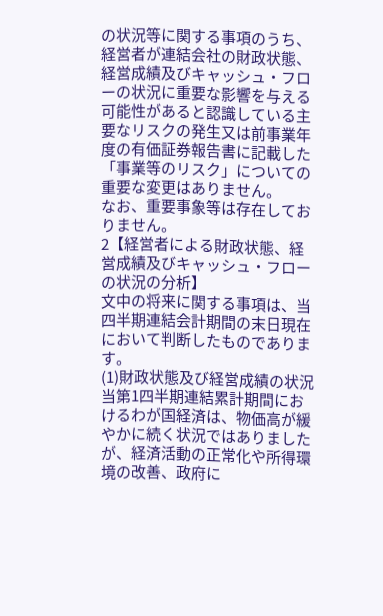の状況等に関する事項のうち、経営者が連結会社の財政状態、経営成績及びキャッシュ・フローの状況に重要な影響を与える可能性があると認識している主要なリスクの発生又は前事業年度の有価証券報告書に記載した「事業等のリスク」についての重要な変更はありません。
なお、重要事象等は存在しておりません。
2【経営者による財政状態、経営成績及びキャッシュ・フローの状況の分析】
文中の将来に関する事項は、当四半期連結会計期間の末日現在において判断したものであります。
(1)財政状態及び経営成績の状況
当第1四半期連結累計期間におけるわが国経済は、物価高が緩やかに続く状況ではありましたが、経済活動の正常化や所得環境の改善、政府に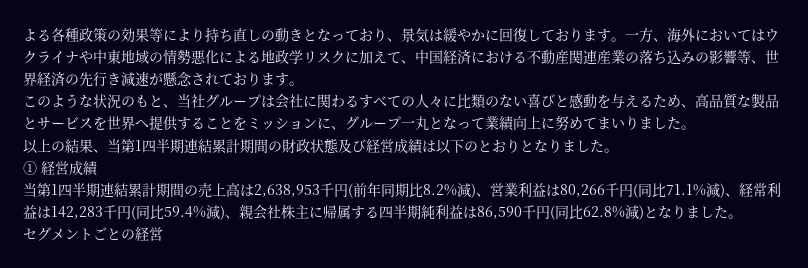よる各種政策の効果等により持ち直しの動きとなっており、景気は緩やかに回復しております。一方、海外においてはウクライナや中東地域の情勢悪化による地政学リスクに加えて、中国経済における不動産関連産業の落ち込みの影響等、世界経済の先行き減速が懸念されております。
このような状況のもと、当社グループは会社に関わるすべての人々に比類のない喜びと感動を与えるため、高品質な製品とサービスを世界へ提供することをミッションに、グループ一丸となって業績向上に努めてまいりました。
以上の結果、当第1四半期連結累計期間の財政状態及び経営成績は以下のとおりとなりました。
① 経営成績
当第1四半期連結累計期間の売上高は2,638,953千円(前年同期比8.2%減)、営業利益は80,266千円(同比71.1%減)、経常利益は142,283千円(同比59.4%減)、親会社株主に帰属する四半期純利益は86,590千円(同比62.8%減)となりました。
セグメントごとの経営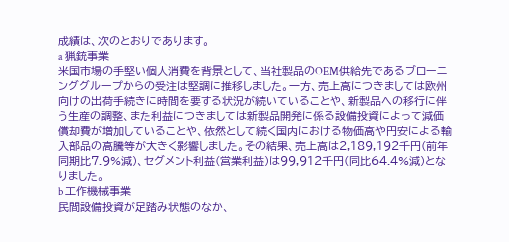成績は、次のとおりであります。
a 猟銃事業
米国市場の手堅い個人消費を背景として、当社製品のOEM供給先であるブローニンググループからの受注は堅調に推移しました。一方、売上高につきましては欧州向けの出荷手続きに時間を要する状況が続いていることや、新製品への移行に伴う生産の調整、また利益につきましては新製品開発に係る設備投資によって減価償却費が増加していることや、依然として続く国内における物価高や円安による輸入部品の高騰等が大きく影響しました。その結果、売上高は2,189,192千円(前年同期比7.9%減)、セグメント利益(営業利益)は99,912千円(同比64.4%減)となりました。
b 工作機械事業
民間設備投資が足踏み状態のなか、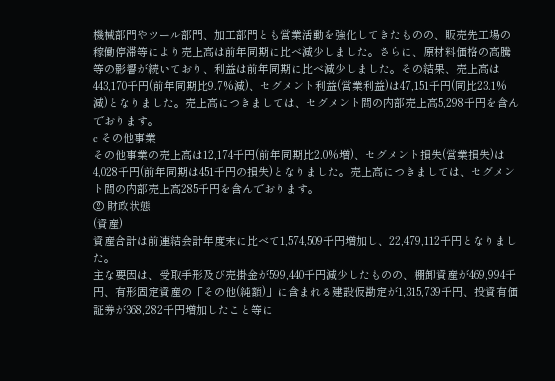機械部門やツール部門、加工部門とも営業活動を強化してきたものの、販売先工場の稼働停滞等により売上高は前年同期に比べ減少しました。さらに、原材料価格の高騰等の影響が続いており、利益は前年同期に比べ減少しました。その結果、売上高は443,170千円(前年同期比9.7%減)、セグメント利益(営業利益)は47,151千円(同比23.1%減)となりました。売上高につきましては、セグメント間の内部売上高5,298千円を含んでおります。
c その他事業
その他事業の売上高は12,174千円(前年同期比2.0%増)、セグメント損失(営業損失)は4,028千円(前年同期は451千円の損失)となりました。売上高につきましては、セグメント間の内部売上高285千円を含んでおります。
② 財政状態
(資産)
資産合計は前連結会計年度末に比べて1,574,509千円増加し、22,479,112千円となりました。
主な要因は、受取手形及び売掛金が599,440千円減少したものの、棚卸資産が469,994千円、有形固定資産の「その他(純額)」に含まれる建設仮勘定が1,315,739千円、投資有価証券が368,282千円増加したこと等に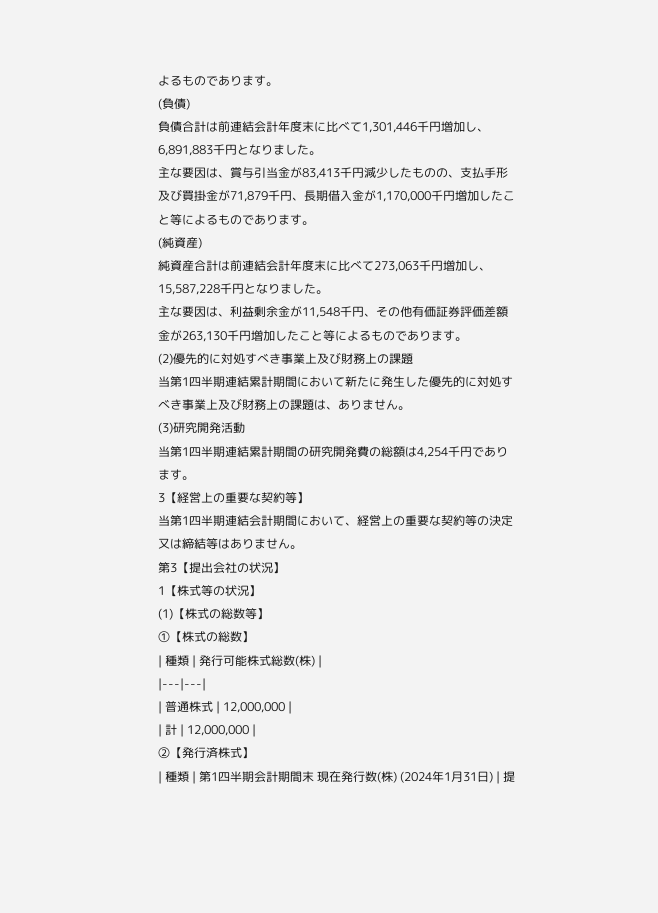よるものであります。
(負債)
負債合計は前連結会計年度末に比べて1,301,446千円増加し、6,891,883千円となりました。
主な要因は、賞与引当金が83,413千円減少したものの、支払手形及び買掛金が71,879千円、長期借入金が1,170,000千円増加したこと等によるものであります。
(純資産)
純資産合計は前連結会計年度末に比べて273,063千円増加し、15,587,228千円となりました。
主な要因は、利益剰余金が11,548千円、その他有価証券評価差額金が263,130千円増加したこと等によるものであります。
(2)優先的に対処すべき事業上及び財務上の課題
当第1四半期連結累計期間において新たに発生した優先的に対処すべき事業上及び財務上の課題は、ありません。
(3)研究開発活動
当第1四半期連結累計期間の研究開発費の総額は4,254千円であります。
3【経営上の重要な契約等】
当第1四半期連結会計期間において、経営上の重要な契約等の決定又は締結等はありません。
第3【提出会社の状況】
1【株式等の状況】
(1)【株式の総数等】
①【株式の総数】
| 種類 | 発行可能株式総数(株) |
|---|---|
| 普通株式 | 12,000,000 |
| 計 | 12,000,000 |
②【発行済株式】
| 種類 | 第1四半期会計期間末 現在発行数(株) (2024年1月31日) | 提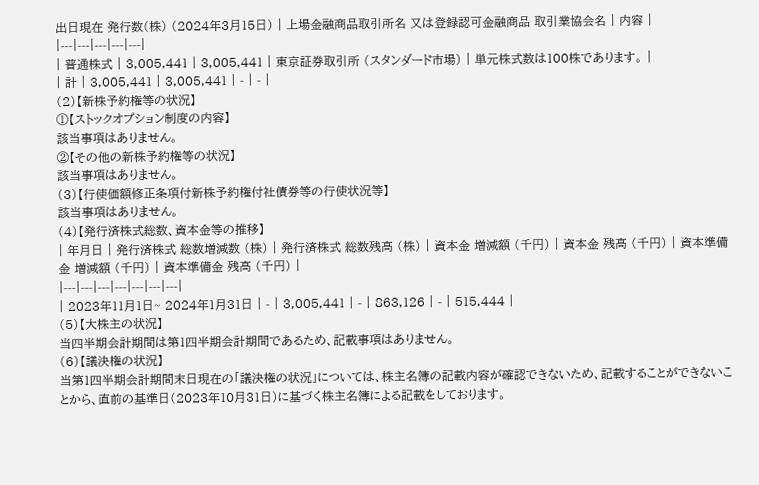出日現在 発行数(株) (2024年3月15日) | 上場金融商品取引所名 又は登録認可金融商品 取引業協会名 | 内容 |
|---|---|---|---|---|
| 普通株式 | 3,005,441 | 3,005,441 | 東京証券取引所 (スタンダード市場) | 単元株式数は100株であります。 |
| 計 | 3,005,441 | 3,005,441 | - | - |
(2)【新株予約権等の状況】
①【ストックオプション制度の内容】
該当事項はありません。
②【その他の新株予約権等の状況】
該当事項はありません。
(3)【行使価額修正条項付新株予約権付社債券等の行使状況等】
該当事項はありません。
(4)【発行済株式総数、資本金等の推移】
| 年月日 | 発行済株式 総数増減数 (株) | 発行済株式 総数残高 (株) | 資本金 増減額 (千円) | 資本金 残高 (千円) | 資本準備金 増減額 (千円) | 資本準備金 残高 (千円) |
|---|---|---|---|---|---|---|
| 2023年11月1日~ 2024年1月31日 | - | 3,005,441 | - | 863,126 | - | 515,444 |
(5)【大株主の状況】
当四半期会計期間は第1四半期会計期間であるため、記載事項はありません。
(6)【議決権の状況】
当第1四半期会計期間末日現在の「議決権の状況」については、株主名簿の記載内容が確認できないため、記載することができないことから、直前の基準日(2023年10月31日)に基づく株主名簿による記載をしております。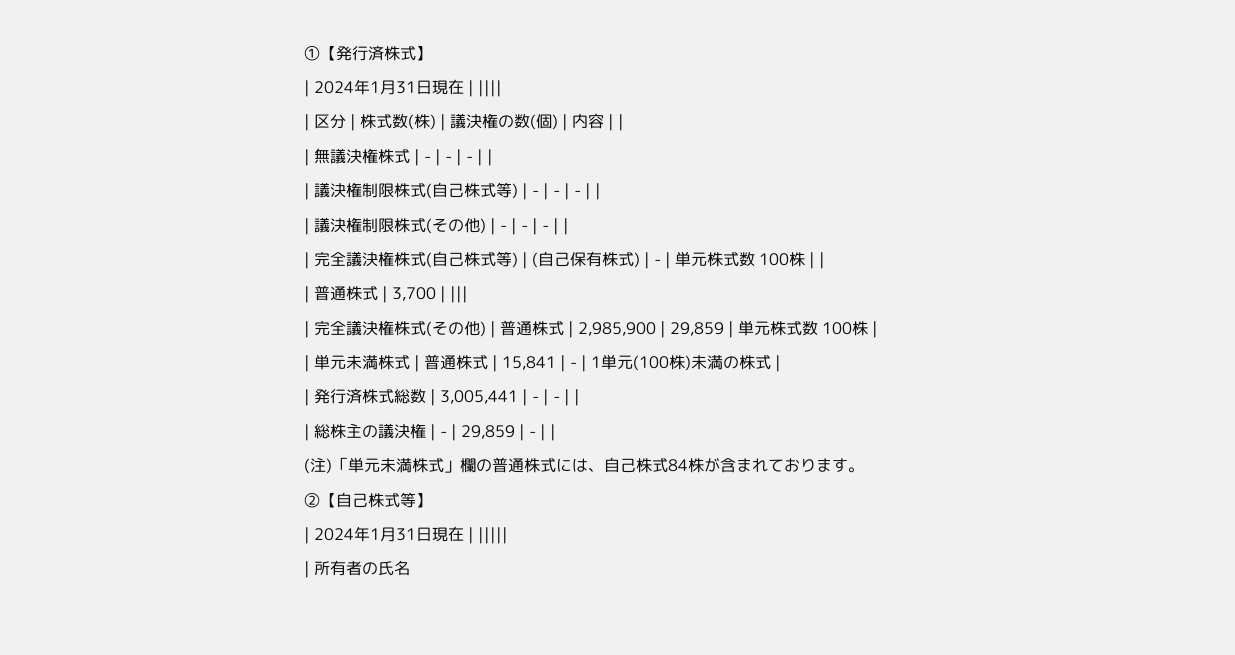①【発行済株式】
| 2024年1月31日現在 | ||||
| 区分 | 株式数(株) | 議決権の数(個) | 内容 | |
| 無議決権株式 | - | - | - | |
| 議決権制限株式(自己株式等) | - | - | - | |
| 議決権制限株式(その他) | - | - | - | |
| 完全議決権株式(自己株式等) | (自己保有株式) | - | 単元株式数 100株 | |
| 普通株式 | 3,700 | |||
| 完全議決権株式(その他) | 普通株式 | 2,985,900 | 29,859 | 単元株式数 100株 |
| 単元未満株式 | 普通株式 | 15,841 | - | 1単元(100株)未満の株式 |
| 発行済株式総数 | 3,005,441 | - | - | |
| 総株主の議決権 | - | 29,859 | - | |
(注)「単元未満株式」欄の普通株式には、自己株式84株が含まれております。
②【自己株式等】
| 2024年1月31日現在 | |||||
| 所有者の氏名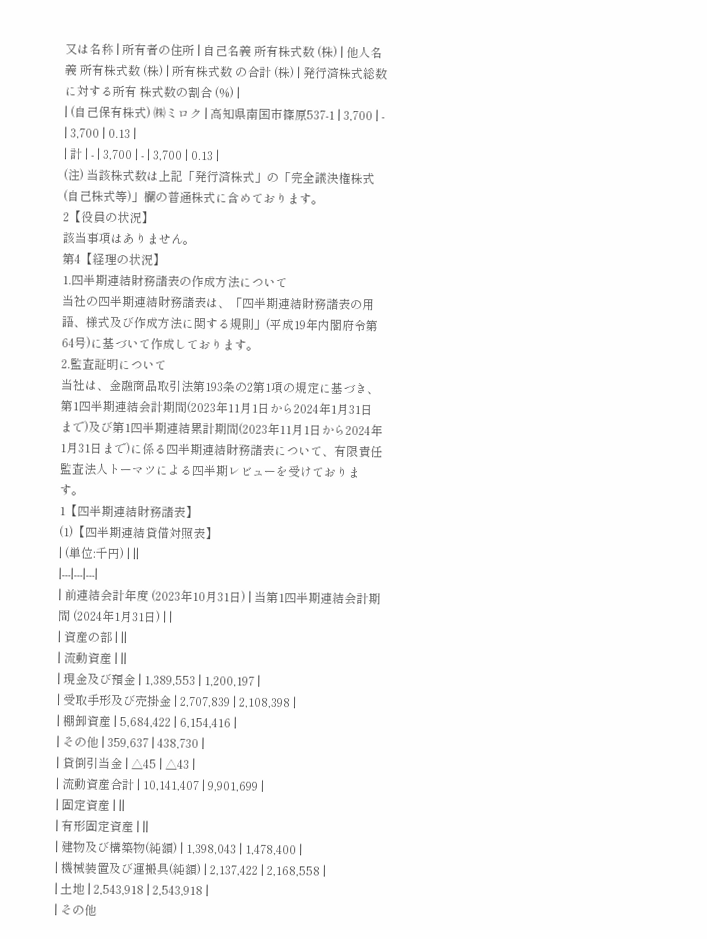又は名称 | 所有者の住所 | 自己名義 所有株式数 (株) | 他人名義 所有株式数 (株) | 所有株式数 の合計 (株) | 発行済株式総数 に対する所有 株式数の割合 (%) |
| (自己保有株式) ㈱ミロク | 高知県南国市篠原537-1 | 3,700 | - | 3,700 | 0.13 |
| 計 | - | 3,700 | - | 3,700 | 0.13 |
(注) 当該株式数は上記「発行済株式」の「完全議決権株式(自己株式等)」欄の普通株式に含めております。
2【役員の状況】
該当事項はありません。
第4【経理の状況】
1.四半期連結財務諸表の作成方法について
当社の四半期連結財務諸表は、「四半期連結財務諸表の用語、様式及び作成方法に関する規則」(平成19年内閣府令第64号)に基づいて作成しております。
2.監査証明について
当社は、金融商品取引法第193条の2第1項の規定に基づき、第1四半期連結会計期間(2023年11月1日から2024年1月31日まで)及び第1四半期連結累計期間(2023年11月1日から2024年1月31日まで)に係る四半期連結財務諸表について、有限責任監査法人トーマツによる四半期レビューを受けております。
1【四半期連結財務諸表】
(1)【四半期連結貸借対照表】
| (単位:千円) | ||
|---|---|---|
| 前連結会計年度 (2023年10月31日) | 当第1四半期連結会計期間 (2024年1月31日) | |
| 資産の部 | ||
| 流動資産 | ||
| 現金及び預金 | 1,389,553 | 1,200,197 |
| 受取手形及び売掛金 | 2,707,839 | 2,108,398 |
| 棚卸資産 | 5,684,422 | 6,154,416 |
| その他 | 359,637 | 438,730 |
| 貸倒引当金 | △45 | △43 |
| 流動資産合計 | 10,141,407 | 9,901,699 |
| 固定資産 | ||
| 有形固定資産 | ||
| 建物及び構築物(純額) | 1,398,043 | 1,478,400 |
| 機械装置及び運搬具(純額) | 2,137,422 | 2,168,558 |
| 土地 | 2,543,918 | 2,543,918 |
| その他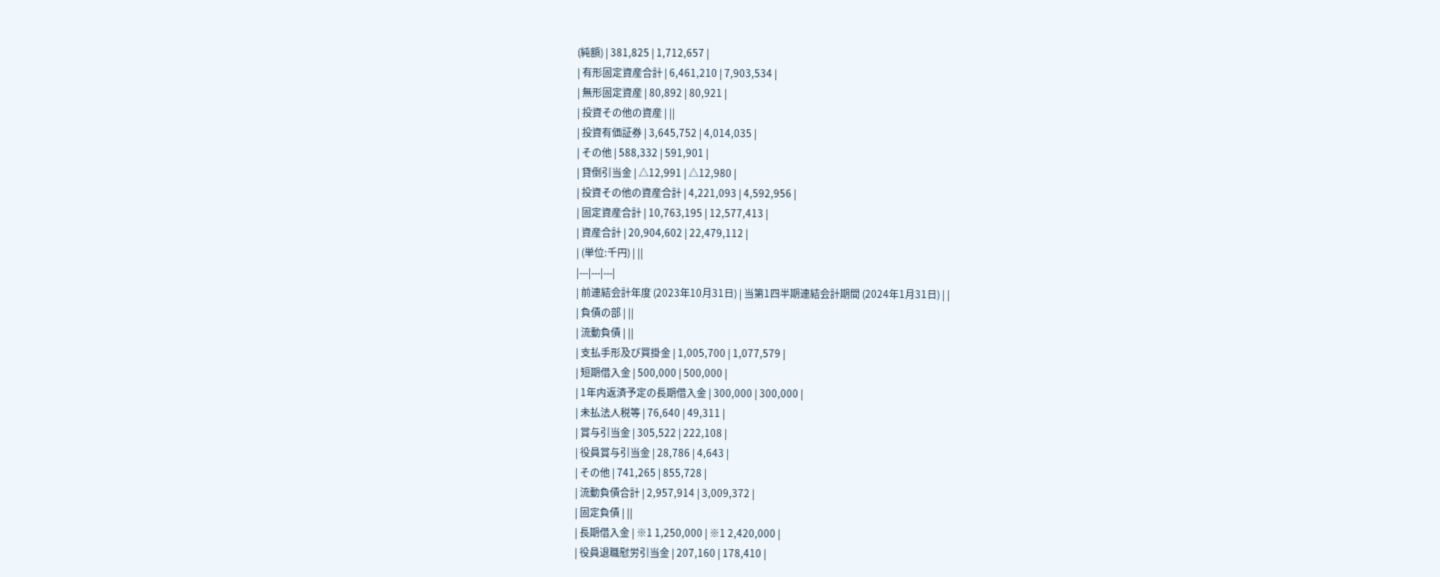(純額) | 381,825 | 1,712,657 |
| 有形固定資産合計 | 6,461,210 | 7,903,534 |
| 無形固定資産 | 80,892 | 80,921 |
| 投資その他の資産 | ||
| 投資有価証券 | 3,645,752 | 4,014,035 |
| その他 | 588,332 | 591,901 |
| 貸倒引当金 | △12,991 | △12,980 |
| 投資その他の資産合計 | 4,221,093 | 4,592,956 |
| 固定資産合計 | 10,763,195 | 12,577,413 |
| 資産合計 | 20,904,602 | 22,479,112 |
| (単位:千円) | ||
|---|---|---|
| 前連結会計年度 (2023年10月31日) | 当第1四半期連結会計期間 (2024年1月31日) | |
| 負債の部 | ||
| 流動負債 | ||
| 支払手形及び買掛金 | 1,005,700 | 1,077,579 |
| 短期借入金 | 500,000 | 500,000 |
| 1年内返済予定の長期借入金 | 300,000 | 300,000 |
| 未払法人税等 | 76,640 | 49,311 |
| 賞与引当金 | 305,522 | 222,108 |
| 役員賞与引当金 | 28,786 | 4,643 |
| その他 | 741,265 | 855,728 |
| 流動負債合計 | 2,957,914 | 3,009,372 |
| 固定負債 | ||
| 長期借入金 | ※1 1,250,000 | ※1 2,420,000 |
| 役員退職慰労引当金 | 207,160 | 178,410 |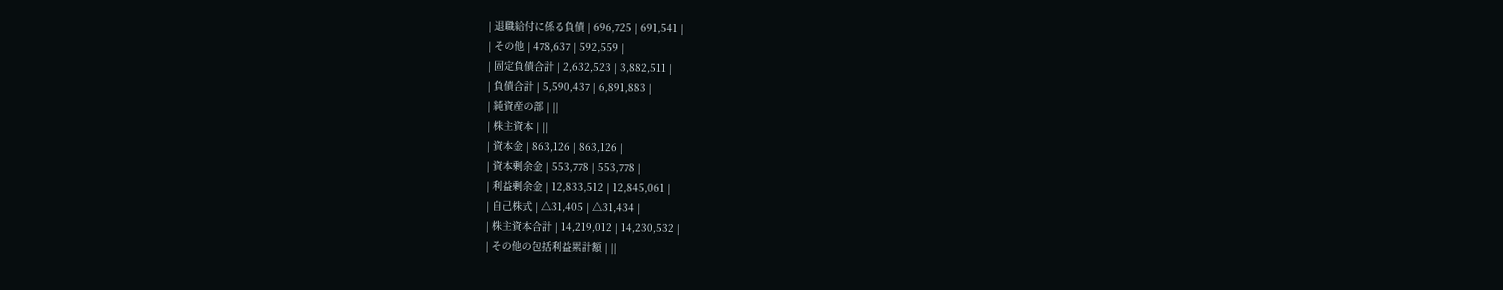| 退職給付に係る負債 | 696,725 | 691,541 |
| その他 | 478,637 | 592,559 |
| 固定負債合計 | 2,632,523 | 3,882,511 |
| 負債合計 | 5,590,437 | 6,891,883 |
| 純資産の部 | ||
| 株主資本 | ||
| 資本金 | 863,126 | 863,126 |
| 資本剰余金 | 553,778 | 553,778 |
| 利益剰余金 | 12,833,512 | 12,845,061 |
| 自己株式 | △31,405 | △31,434 |
| 株主資本合計 | 14,219,012 | 14,230,532 |
| その他の包括利益累計額 | ||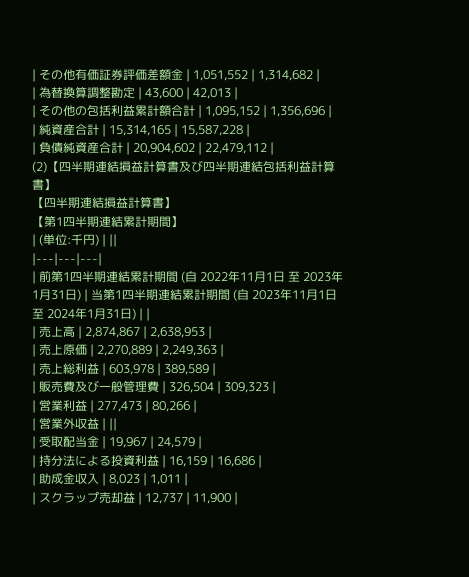| その他有価証券評価差額金 | 1,051,552 | 1,314,682 |
| 為替換算調整勘定 | 43,600 | 42,013 |
| その他の包括利益累計額合計 | 1,095,152 | 1,356,696 |
| 純資産合計 | 15,314,165 | 15,587,228 |
| 負債純資産合計 | 20,904,602 | 22,479,112 |
(2)【四半期連結損益計算書及び四半期連結包括利益計算書】
【四半期連結損益計算書】
【第1四半期連結累計期間】
| (単位:千円) | ||
|---|---|---|
| 前第1四半期連結累計期間 (自 2022年11月1日 至 2023年1月31日) | 当第1四半期連結累計期間 (自 2023年11月1日 至 2024年1月31日) | |
| 売上高 | 2,874,867 | 2,638,953 |
| 売上原価 | 2,270,889 | 2,249,363 |
| 売上総利益 | 603,978 | 389,589 |
| 販売費及び一般管理費 | 326,504 | 309,323 |
| 営業利益 | 277,473 | 80,266 |
| 営業外収益 | ||
| 受取配当金 | 19,967 | 24,579 |
| 持分法による投資利益 | 16,159 | 16,686 |
| 助成金収入 | 8,023 | 1,011 |
| スクラップ売却益 | 12,737 | 11,900 |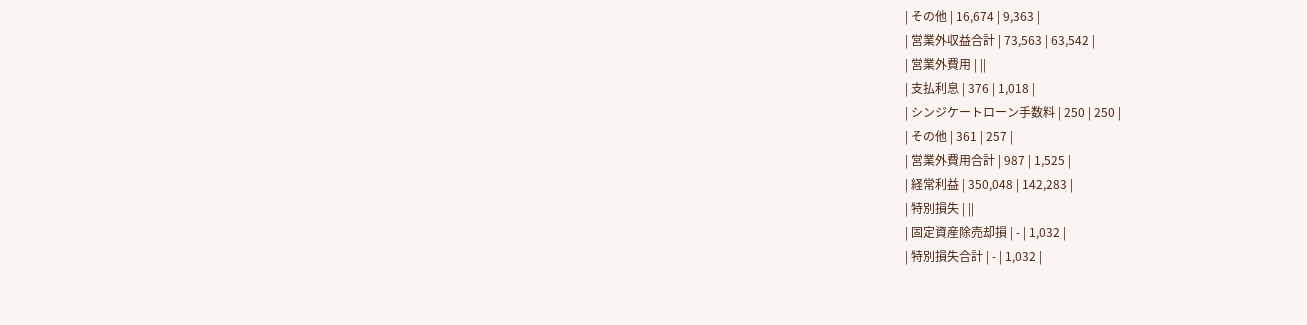| その他 | 16,674 | 9,363 |
| 営業外収益合計 | 73,563 | 63,542 |
| 営業外費用 | ||
| 支払利息 | 376 | 1,018 |
| シンジケートローン手数料 | 250 | 250 |
| その他 | 361 | 257 |
| 営業外費用合計 | 987 | 1,525 |
| 経常利益 | 350,048 | 142,283 |
| 特別損失 | ||
| 固定資産除売却損 | - | 1,032 |
| 特別損失合計 | - | 1,032 |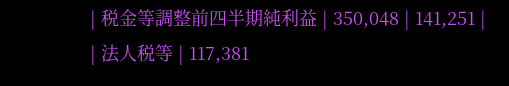| 税金等調整前四半期純利益 | 350,048 | 141,251 |
| 法人税等 | 117,381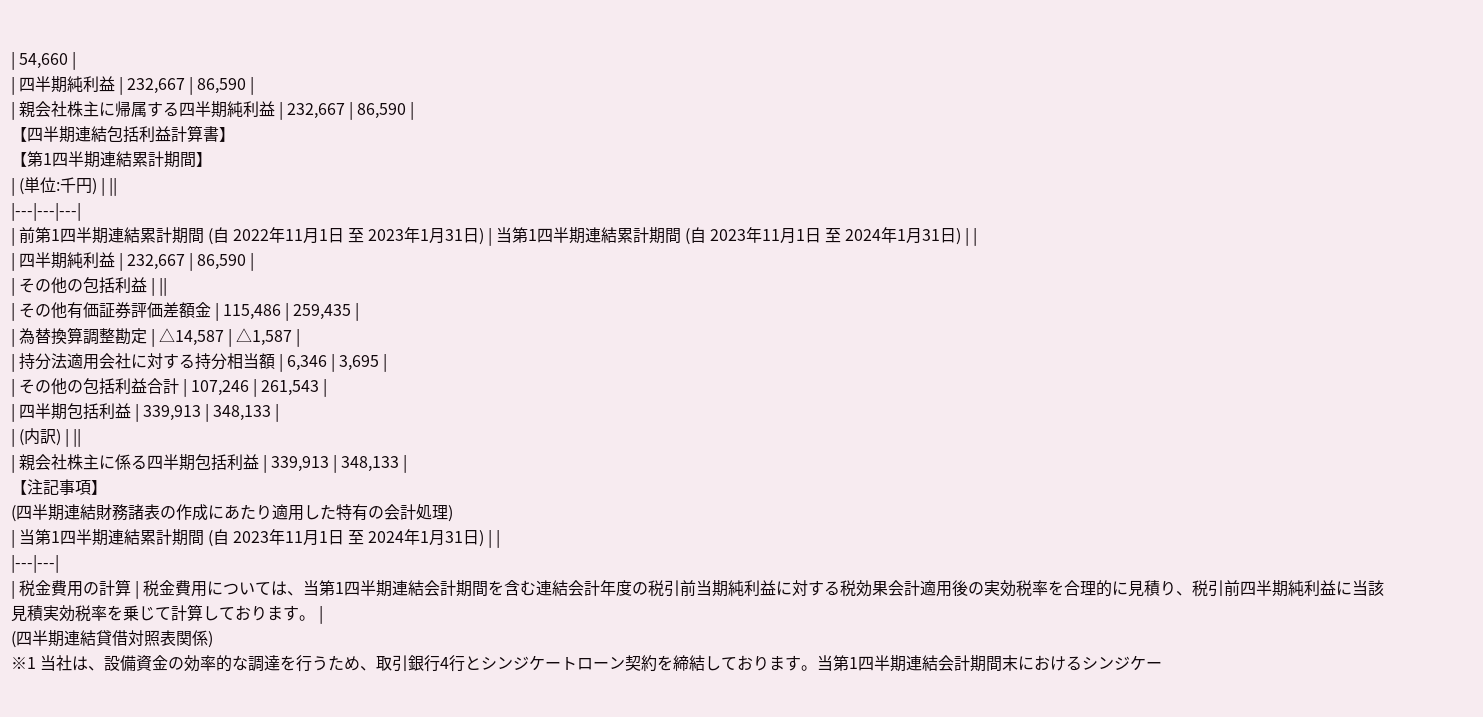| 54,660 |
| 四半期純利益 | 232,667 | 86,590 |
| 親会社株主に帰属する四半期純利益 | 232,667 | 86,590 |
【四半期連結包括利益計算書】
【第1四半期連結累計期間】
| (単位:千円) | ||
|---|---|---|
| 前第1四半期連結累計期間 (自 2022年11月1日 至 2023年1月31日) | 当第1四半期連結累計期間 (自 2023年11月1日 至 2024年1月31日) | |
| 四半期純利益 | 232,667 | 86,590 |
| その他の包括利益 | ||
| その他有価証券評価差額金 | 115,486 | 259,435 |
| 為替換算調整勘定 | △14,587 | △1,587 |
| 持分法適用会社に対する持分相当額 | 6,346 | 3,695 |
| その他の包括利益合計 | 107,246 | 261,543 |
| 四半期包括利益 | 339,913 | 348,133 |
| (内訳) | ||
| 親会社株主に係る四半期包括利益 | 339,913 | 348,133 |
【注記事項】
(四半期連結財務諸表の作成にあたり適用した特有の会計処理)
| 当第1四半期連結累計期間 (自 2023年11月1日 至 2024年1月31日) | |
|---|---|
| 税金費用の計算 | 税金費用については、当第1四半期連結会計期間を含む連結会計年度の税引前当期純利益に対する税効果会計適用後の実効税率を合理的に見積り、税引前四半期純利益に当該見積実効税率を乗じて計算しております。 |
(四半期連結貸借対照表関係)
※1 当社は、設備資金の効率的な調達を行うため、取引銀行4行とシンジケートローン契約を締結しております。当第1四半期連結会計期間末におけるシンジケー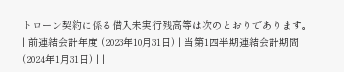トローン契約に係る借入未実行残高等は次のとおりであります。
| 前連結会計年度 (2023年10月31日) | 当第1四半期連結会計期間 (2024年1月31日) | |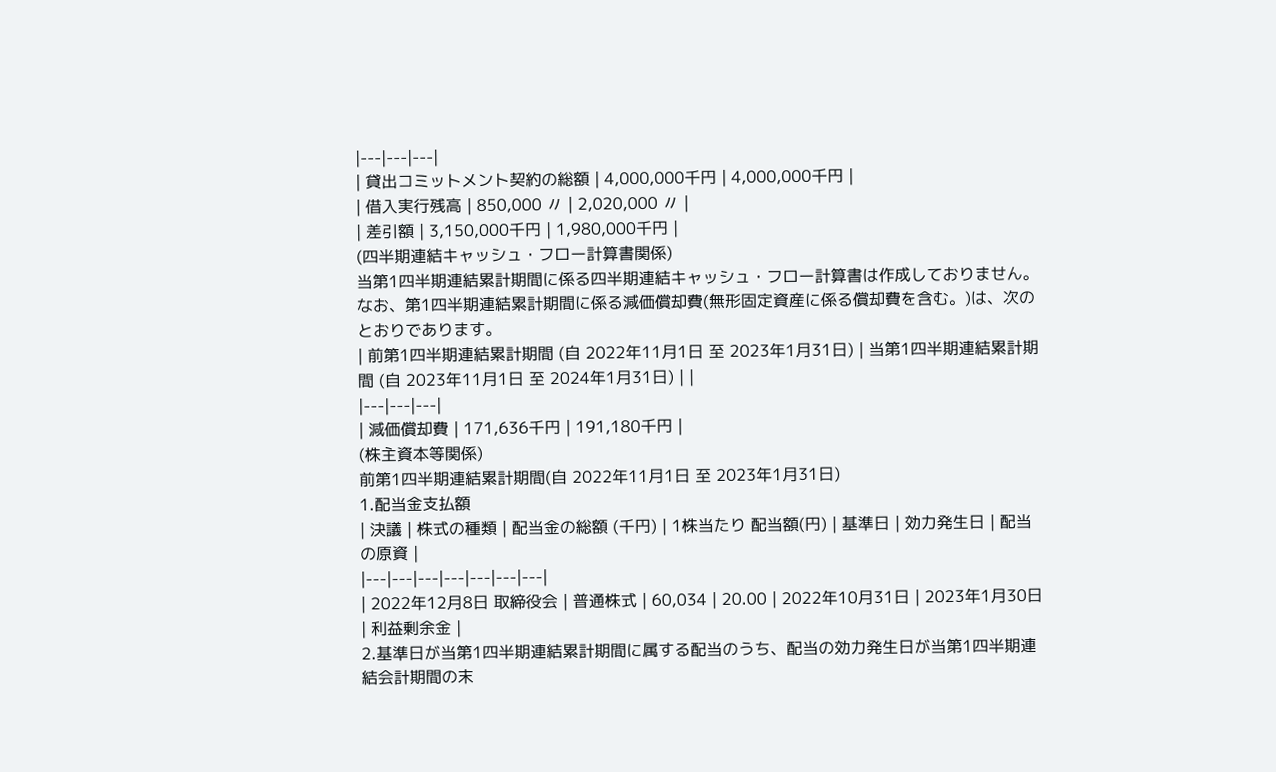|---|---|---|
| 貸出コミットメント契約の総額 | 4,000,000千円 | 4,000,000千円 |
| 借入実行残高 | 850,000 〃 | 2,020,000 〃 |
| 差引額 | 3,150,000千円 | 1,980,000千円 |
(四半期連結キャッシュ・フロー計算書関係)
当第1四半期連結累計期間に係る四半期連結キャッシュ・フロー計算書は作成しておりません。なお、第1四半期連結累計期間に係る減価償却費(無形固定資産に係る償却費を含む。)は、次のとおりであります。
| 前第1四半期連結累計期間 (自 2022年11月1日 至 2023年1月31日) | 当第1四半期連結累計期間 (自 2023年11月1日 至 2024年1月31日) | |
|---|---|---|
| 減価償却費 | 171,636千円 | 191,180千円 |
(株主資本等関係)
前第1四半期連結累計期間(自 2022年11月1日 至 2023年1月31日)
1.配当金支払額
| 決議 | 株式の種類 | 配当金の総額 (千円) | 1株当たり 配当額(円) | 基準日 | 効力発生日 | 配当の原資 |
|---|---|---|---|---|---|---|
| 2022年12月8日 取締役会 | 普通株式 | 60,034 | 20.00 | 2022年10月31日 | 2023年1月30日 | 利益剰余金 |
2.基準日が当第1四半期連結累計期間に属する配当のうち、配当の効力発生日が当第1四半期連結会計期間の末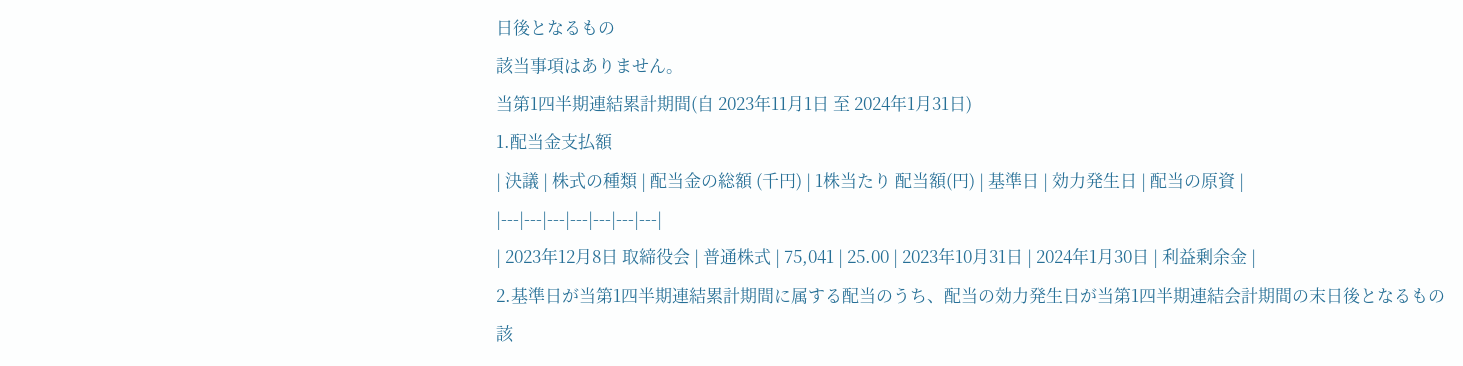日後となるもの
該当事項はありません。
当第1四半期連結累計期間(自 2023年11月1日 至 2024年1月31日)
1.配当金支払額
| 決議 | 株式の種類 | 配当金の総額 (千円) | 1株当たり 配当額(円) | 基準日 | 効力発生日 | 配当の原資 |
|---|---|---|---|---|---|---|
| 2023年12月8日 取締役会 | 普通株式 | 75,041 | 25.00 | 2023年10月31日 | 2024年1月30日 | 利益剰余金 |
2.基準日が当第1四半期連結累計期間に属する配当のうち、配当の効力発生日が当第1四半期連結会計期間の末日後となるもの
該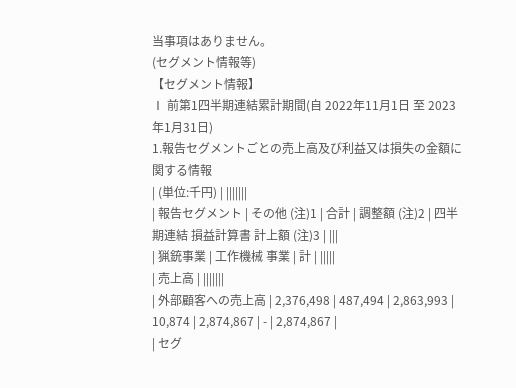当事項はありません。
(セグメント情報等)
【セグメント情報】
Ⅰ 前第1四半期連結累計期間(自 2022年11月1日 至 2023年1月31日)
1.報告セグメントごとの売上高及び利益又は損失の金額に関する情報
| (単位:千円) | |||||||
| 報告セグメント | その他 (注)1 | 合計 | 調整額 (注)2 | 四半期連結 損益計算書 計上額 (注)3 | |||
| 猟銃事業 | 工作機械 事業 | 計 | |||||
| 売上高 | |||||||
| 外部顧客への売上高 | 2,376,498 | 487,494 | 2,863,993 | 10,874 | 2,874,867 | - | 2,874,867 |
| セグ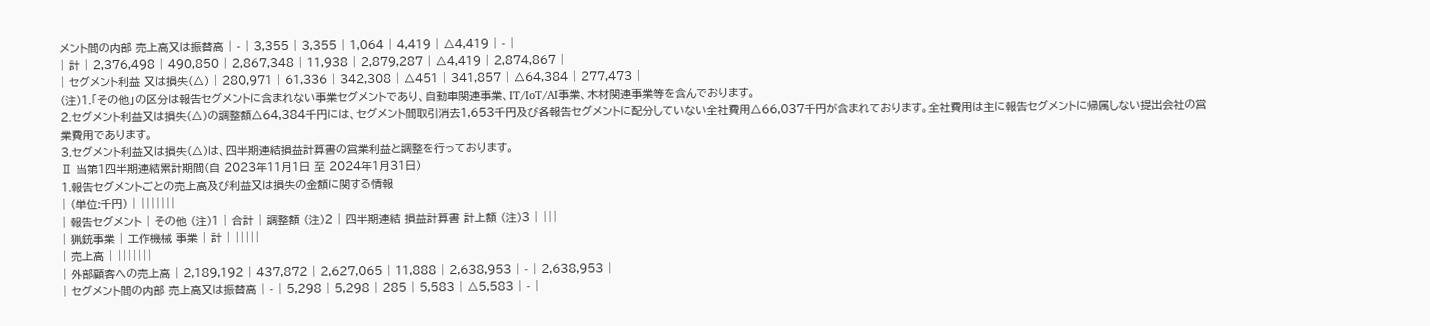メント間の内部 売上高又は振替高 | - | 3,355 | 3,355 | 1,064 | 4,419 | △4,419 | - |
| 計 | 2,376,498 | 490,850 | 2,867,348 | 11,938 | 2,879,287 | △4,419 | 2,874,867 |
| セグメント利益 又は損失(△) | 280,971 | 61,336 | 342,308 | △451 | 341,857 | △64,384 | 277,473 |
(注)1.「その他」の区分は報告セグメントに含まれない事業セグメントであり、自動車関連事業、IT/IoT/AI事業、木材関連事業等を含んでおります。
2.セグメント利益又は損失(△)の調整額△64,384千円には、セグメント間取引消去1,653千円及び各報告セグメントに配分していない全社費用△66,037千円が含まれております。全社費用は主に報告セグメントに帰属しない提出会社の営業費用であります。
3.セグメント利益又は損失(△)は、四半期連結損益計算書の営業利益と調整を行っております。
Ⅱ 当第1四半期連結累計期間(自 2023年11月1日 至 2024年1月31日)
1.報告セグメントごとの売上高及び利益又は損失の金額に関する情報
| (単位:千円) | |||||||
| 報告セグメント | その他 (注)1 | 合計 | 調整額 (注)2 | 四半期連結 損益計算書 計上額 (注)3 | |||
| 猟銃事業 | 工作機械 事業 | 計 | |||||
| 売上高 | |||||||
| 外部顧客への売上高 | 2,189,192 | 437,872 | 2,627,065 | 11,888 | 2,638,953 | - | 2,638,953 |
| セグメント間の内部 売上高又は振替高 | - | 5,298 | 5,298 | 285 | 5,583 | △5,583 | - |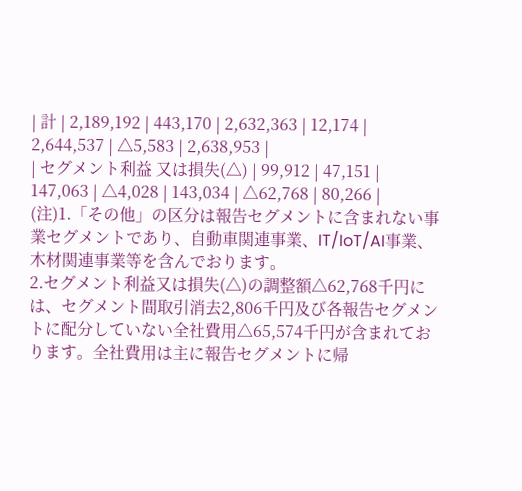| 計 | 2,189,192 | 443,170 | 2,632,363 | 12,174 | 2,644,537 | △5,583 | 2,638,953 |
| セグメント利益 又は損失(△) | 99,912 | 47,151 | 147,063 | △4,028 | 143,034 | △62,768 | 80,266 |
(注)1.「その他」の区分は報告セグメントに含まれない事業セグメントであり、自動車関連事業、IT/IoT/AI事業、木材関連事業等を含んでおります。
2.セグメント利益又は損失(△)の調整額△62,768千円には、セグメント間取引消去2,806千円及び各報告セグメントに配分していない全社費用△65,574千円が含まれております。全社費用は主に報告セグメントに帰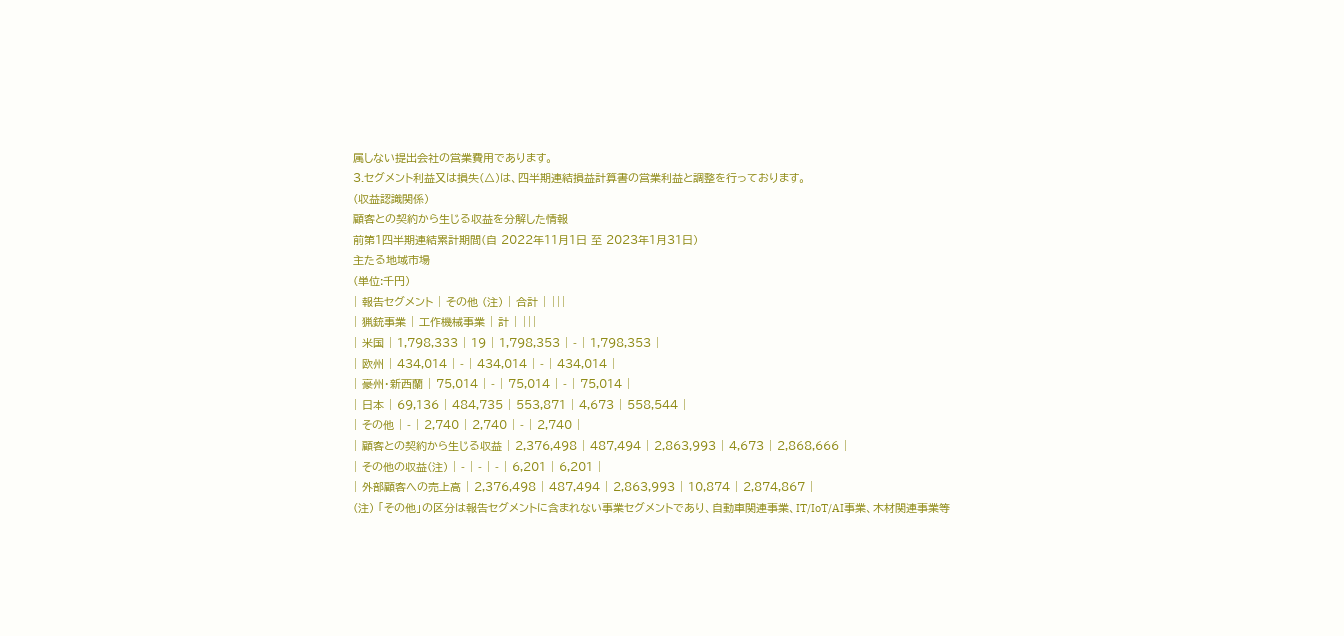属しない提出会社の営業費用であります。
3.セグメント利益又は損失(△)は、四半期連結損益計算書の営業利益と調整を行っております。
(収益認識関係)
顧客との契約から生じる収益を分解した情報
前第1四半期連結累計期間(自 2022年11月1日 至 2023年1月31日)
主たる地域市場
(単位:千円)
| 報告セグメント | その他 (注) | 合計 | |||
| 猟銃事業 | 工作機械事業 | 計 | |||
| 米国 | 1,798,333 | 19 | 1,798,353 | - | 1,798,353 |
| 欧州 | 434,014 | - | 434,014 | - | 434,014 |
| 豪州・新西蘭 | 75,014 | - | 75,014 | - | 75,014 |
| 日本 | 69,136 | 484,735 | 553,871 | 4,673 | 558,544 |
| その他 | - | 2,740 | 2,740 | - | 2,740 |
| 顧客との契約から生じる収益 | 2,376,498 | 487,494 | 2,863,993 | 4,673 | 2,868,666 |
| その他の収益(注) | - | - | - | 6,201 | 6,201 |
| 外部顧客への売上高 | 2,376,498 | 487,494 | 2,863,993 | 10,874 | 2,874,867 |
(注) 「その他」の区分は報告セグメントに含まれない事業セグメントであり、自動車関連事業、IT/IoT/AI事業、木材関連事業等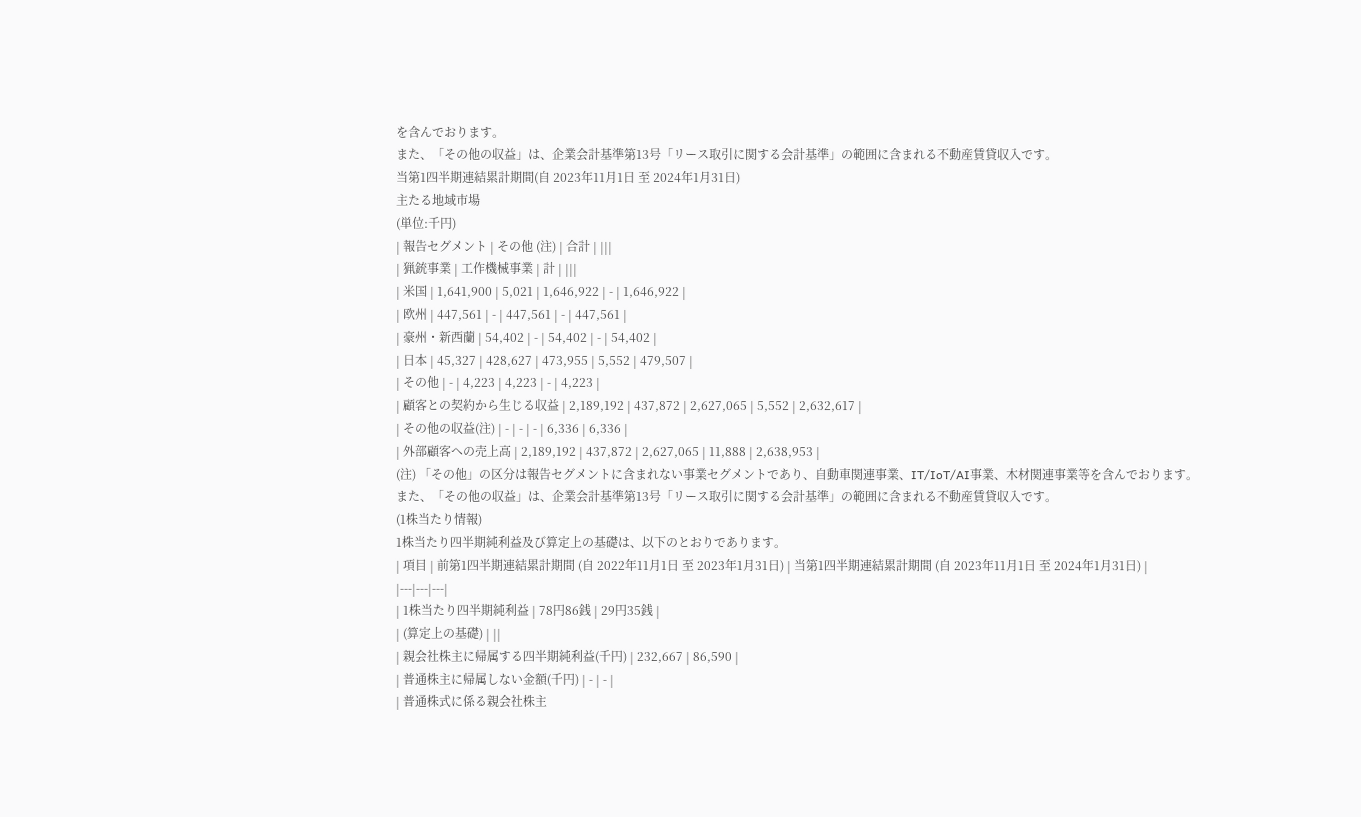を含んでおります。
また、「その他の収益」は、企業会計基準第13号「リース取引に関する会計基準」の範囲に含まれる不動産賃貸収入です。
当第1四半期連結累計期間(自 2023年11月1日 至 2024年1月31日)
主たる地域市場
(単位:千円)
| 報告セグメント | その他 (注) | 合計 | |||
| 猟銃事業 | 工作機械事業 | 計 | |||
| 米国 | 1,641,900 | 5,021 | 1,646,922 | - | 1,646,922 |
| 欧州 | 447,561 | - | 447,561 | - | 447,561 |
| 豪州・新西蘭 | 54,402 | - | 54,402 | - | 54,402 |
| 日本 | 45,327 | 428,627 | 473,955 | 5,552 | 479,507 |
| その他 | - | 4,223 | 4,223 | - | 4,223 |
| 顧客との契約から生じる収益 | 2,189,192 | 437,872 | 2,627,065 | 5,552 | 2,632,617 |
| その他の収益(注) | - | - | - | 6,336 | 6,336 |
| 外部顧客への売上高 | 2,189,192 | 437,872 | 2,627,065 | 11,888 | 2,638,953 |
(注) 「その他」の区分は報告セグメントに含まれない事業セグメントであり、自動車関連事業、IT/IoT/AI事業、木材関連事業等を含んでおります。
また、「その他の収益」は、企業会計基準第13号「リース取引に関する会計基準」の範囲に含まれる不動産賃貸収入です。
(1株当たり情報)
1株当たり四半期純利益及び算定上の基礎は、以下のとおりであります。
| 項目 | 前第1四半期連結累計期間 (自 2022年11月1日 至 2023年1月31日) | 当第1四半期連結累計期間 (自 2023年11月1日 至 2024年1月31日) |
|---|---|---|
| 1株当たり四半期純利益 | 78円86銭 | 29円35銭 |
| (算定上の基礎) | ||
| 親会社株主に帰属する四半期純利益(千円) | 232,667 | 86,590 |
| 普通株主に帰属しない金額(千円) | - | - |
| 普通株式に係る親会社株主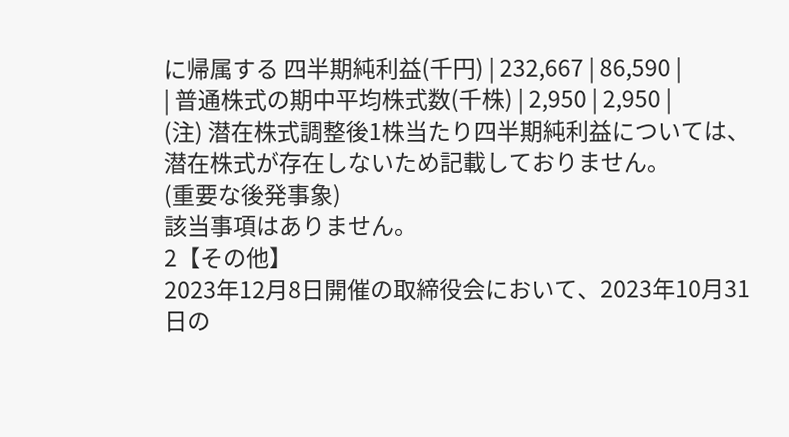に帰属する 四半期純利益(千円) | 232,667 | 86,590 |
| 普通株式の期中平均株式数(千株) | 2,950 | 2,950 |
(注) 潜在株式調整後1株当たり四半期純利益については、潜在株式が存在しないため記載しておりません。
(重要な後発事象)
該当事項はありません。
2【その他】
2023年12月8日開催の取締役会において、2023年10月31日の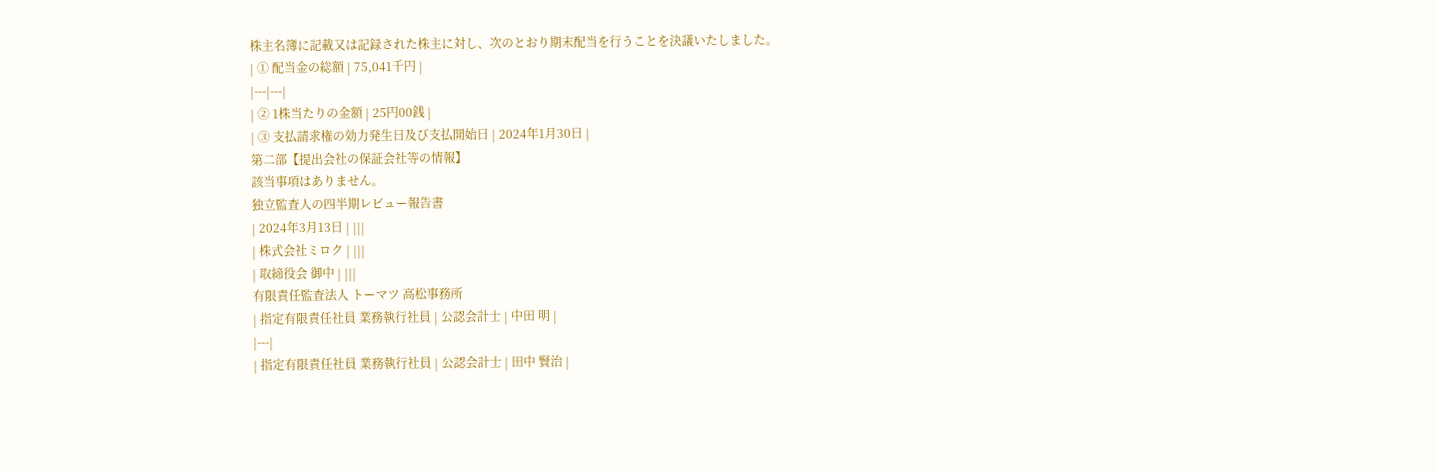株主名簿に記載又は記録された株主に対し、次のとおり期末配当を行うことを決議いたしました。
| ① 配当金の総額 | 75,041千円 |
|---|---|
| ② 1株当たりの金額 | 25円00銭 |
| ③ 支払請求権の効力発生日及び支払開始日 | 2024年1月30日 |
第二部【提出会社の保証会社等の情報】
該当事項はありません。
独立監査人の四半期レビュー報告書
| 2024年3月13日 | |||
| 株式会社ミロク | |||
| 取締役会 御中 | |||
有限責任監査法人 トーマツ 高松事務所
| 指定有限責任社員 業務執行社員 | 公認会計士 | 中田 明 |
|---|
| 指定有限責任社員 業務執行社員 | 公認会計士 | 田中 賢治 |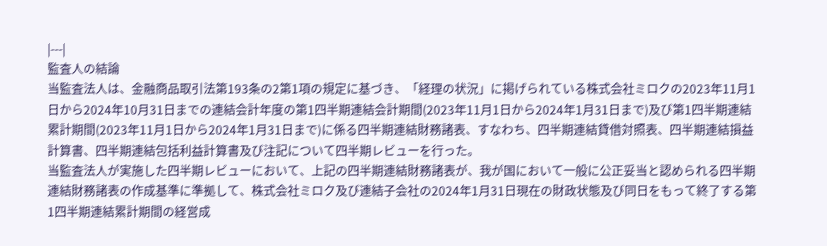|---|
監査人の結論
当監査法人は、金融商品取引法第193条の2第1項の規定に基づき、「経理の状況」に掲げられている株式会社ミロクの2023年11月1日から2024年10月31日までの連結会計年度の第1四半期連結会計期間(2023年11月1日から2024年1月31日まで)及び第1四半期連結累計期間(2023年11月1日から2024年1月31日まで)に係る四半期連結財務諸表、すなわち、四半期連結貸借対照表、四半期連結損益計算書、四半期連結包括利益計算書及び注記について四半期レビューを行った。
当監査法人が実施した四半期レビューにおいて、上記の四半期連結財務諸表が、我が国において一般に公正妥当と認められる四半期連結財務諸表の作成基準に準拠して、株式会社ミロク及び連結子会社の2024年1月31日現在の財政状態及び同日をもって終了する第1四半期連結累計期間の経営成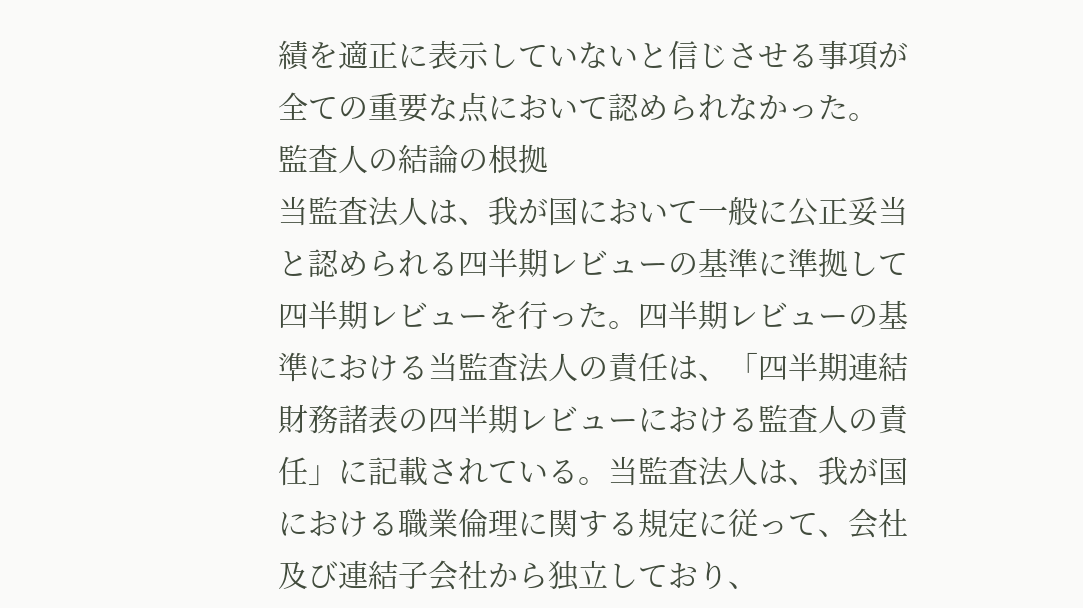績を適正に表示していないと信じさせる事項が全ての重要な点において認められなかった。
監査人の結論の根拠
当監査法人は、我が国において一般に公正妥当と認められる四半期レビューの基準に準拠して四半期レビューを行った。四半期レビューの基準における当監査法人の責任は、「四半期連結財務諸表の四半期レビューにおける監査人の責任」に記載されている。当監査法人は、我が国における職業倫理に関する規定に従って、会社及び連結子会社から独立しており、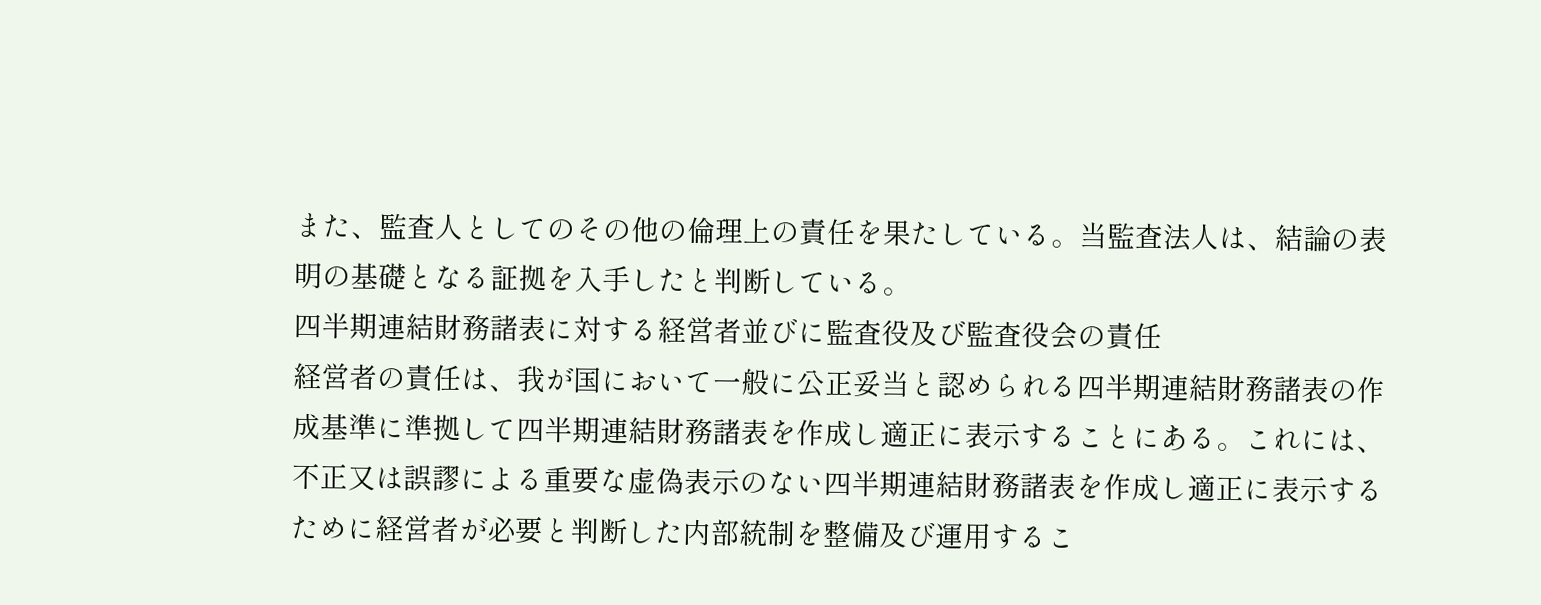また、監査人としてのその他の倫理上の責任を果たしている。当監査法人は、結論の表明の基礎となる証拠を入手したと判断している。
四半期連結財務諸表に対する経営者並びに監査役及び監査役会の責任
経営者の責任は、我が国において一般に公正妥当と認められる四半期連結財務諸表の作成基準に準拠して四半期連結財務諸表を作成し適正に表示することにある。これには、不正又は誤謬による重要な虚偽表示のない四半期連結財務諸表を作成し適正に表示するために経営者が必要と判断した内部統制を整備及び運用するこ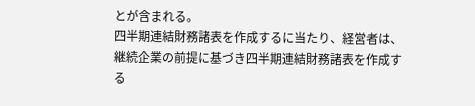とが含まれる。
四半期連結財務諸表を作成するに当たり、経営者は、継続企業の前提に基づき四半期連結財務諸表を作成する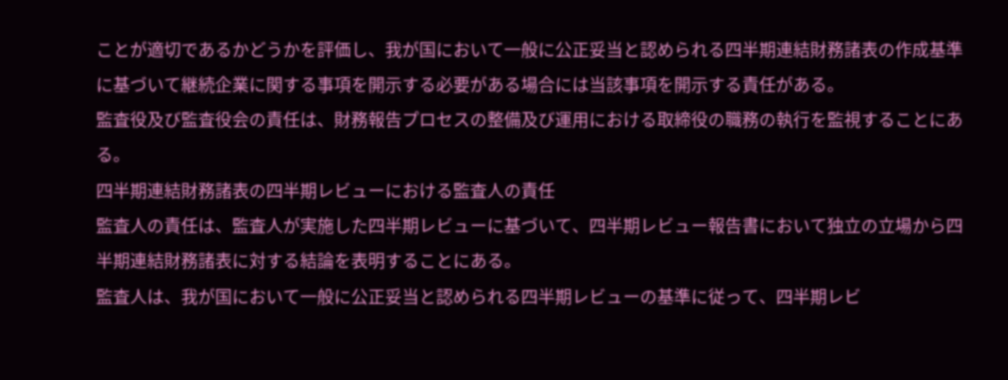ことが適切であるかどうかを評価し、我が国において一般に公正妥当と認められる四半期連結財務諸表の作成基準に基づいて継続企業に関する事項を開示する必要がある場合には当該事項を開示する責任がある。
監査役及び監査役会の責任は、財務報告プロセスの整備及び運用における取締役の職務の執行を監視することにある。
四半期連結財務諸表の四半期レビューにおける監査人の責任
監査人の責任は、監査人が実施した四半期レビューに基づいて、四半期レビュー報告書において独立の立場から四半期連結財務諸表に対する結論を表明することにある。
監査人は、我が国において一般に公正妥当と認められる四半期レビューの基準に従って、四半期レビ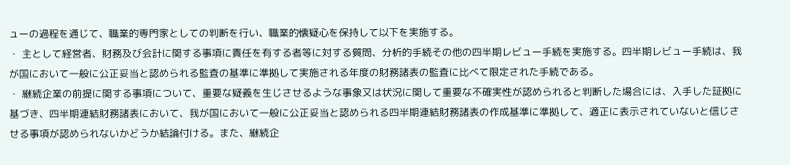ューの過程を通じて、職業的専門家としての判断を行い、職業的懐疑心を保持して以下を実施する。
・ 主として経営者、財務及び会計に関する事項に責任を有する者等に対する質問、分析的手続その他の四半期レビュー手続を実施する。四半期レビュー手続は、我が国において一般に公正妥当と認められる監査の基準に準拠して実施される年度の財務諸表の監査に比べて限定された手続である。
・ 継続企業の前提に関する事項について、重要な疑義を生じさせるような事象又は状況に関して重要な不確実性が認められると判断した場合には、入手した証拠に基づき、四半期連結財務諸表において、我が国において一般に公正妥当と認められる四半期連結財務諸表の作成基準に準拠して、適正に表示されていないと信じさせる事項が認められないかどうか結論付ける。また、継続企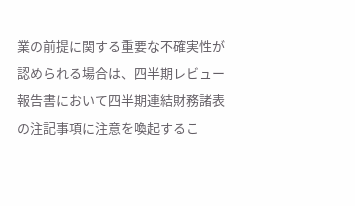業の前提に関する重要な不確実性が認められる場合は、四半期レビュー報告書において四半期連結財務諸表の注記事項に注意を喚起するこ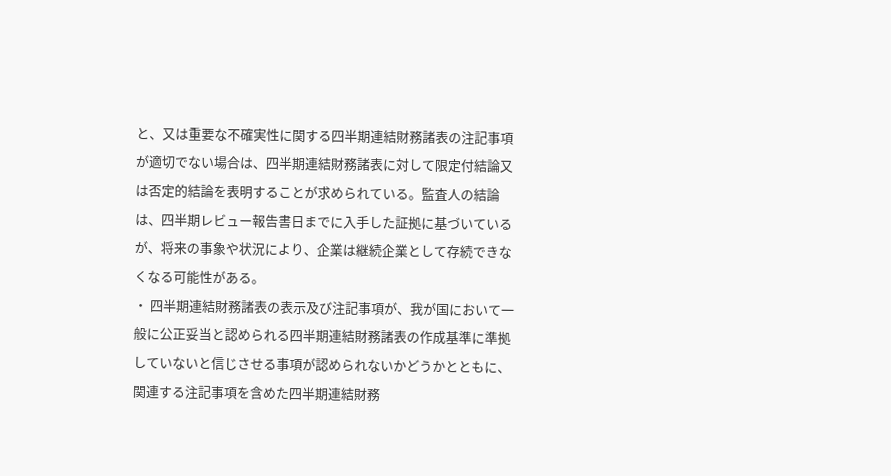と、又は重要な不確実性に関する四半期連結財務諸表の注記事項が適切でない場合は、四半期連結財務諸表に対して限定付結論又は否定的結論を表明することが求められている。監査人の結論は、四半期レビュー報告書日までに入手した証拠に基づいているが、将来の事象や状況により、企業は継続企業として存続できなくなる可能性がある。
・ 四半期連結財務諸表の表示及び注記事項が、我が国において一般に公正妥当と認められる四半期連結財務諸表の作成基準に準拠していないと信じさせる事項が認められないかどうかとともに、関連する注記事項を含めた四半期連結財務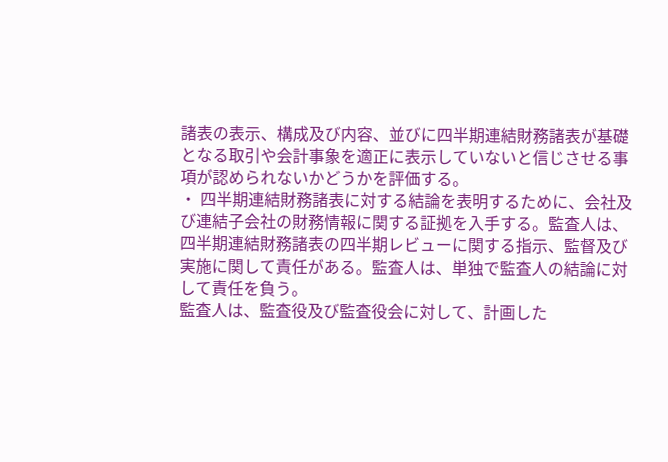諸表の表示、構成及び内容、並びに四半期連結財務諸表が基礎となる取引や会計事象を適正に表示していないと信じさせる事項が認められないかどうかを評価する。
・ 四半期連結財務諸表に対する結論を表明するために、会社及び連結子会社の財務情報に関する証拠を入手する。監査人は、四半期連結財務諸表の四半期レビューに関する指示、監督及び実施に関して責任がある。監査人は、単独で監査人の結論に対して責任を負う。
監査人は、監査役及び監査役会に対して、計画した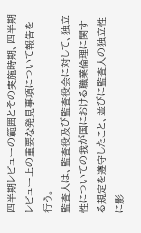四半期レビューの範囲とその実施時期、四半期レビュー上の重要な発見事項について報告を行う。
監査人は、監査役及び監査役会に対して、独立性についての我が国における職業倫理に関する規定を遵守したこと、並びに監査人の独立性に影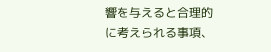響を与えると合理的に考えられる事項、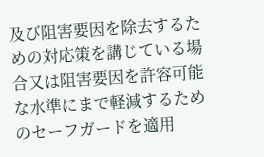及び阻害要因を除去するための対応策を講じている場合又は阻害要因を許容可能な水準にまで軽減するためのセーフガードを適用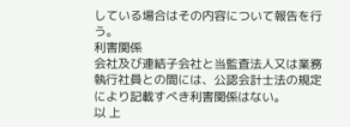している場合はその内容について報告を行う。
利害関係
会社及び連結子会社と当監査法人又は業務執行社員との間には、公認会計士法の規定により記載すべき利害関係はない。
以 上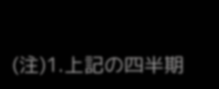(注)1.上記の四半期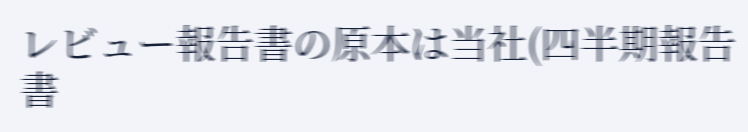レビュー報告書の原本は当社(四半期報告書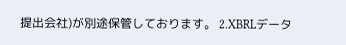提出会社)が別途保管しております。 2.XBRLデータ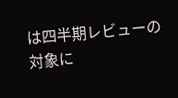は四半期レビューの対象に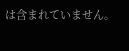は含まれていません。